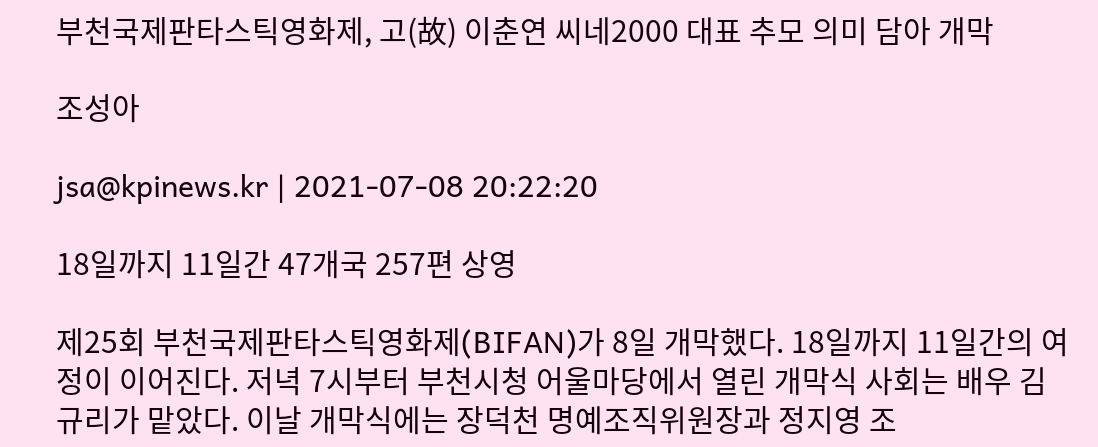부천국제판타스틱영화제, 고(故) 이춘연 씨네2000 대표 추모 의미 담아 개막

조성아

jsa@kpinews.kr | 2021-07-08 20:22:20

18일까지 11일간 47개국 257편 상영

제25회 부천국제판타스틱영화제(BIFAN)가 8일 개막했다. 18일까지 11일간의 여정이 이어진다. 저녁 7시부터 부천시청 어울마당에서 열린 개막식 사회는 배우 김규리가 맡았다. 이날 개막식에는 장덕천 명예조직위원장과 정지영 조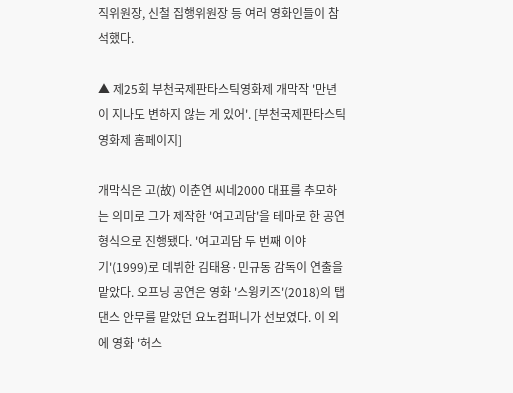직위원장, 신철 집행위원장 등 여러 영화인들이 참석했다.

▲ 제25회 부천국제판타스틱영화제 개막작 '만년이 지나도 변하지 않는 게 있어'. [부천국제판타스틱영화제 홈페이지]

개막식은 고(故) 이춘연 씨네2000 대표를 추모하는 의미로 그가 제작한 '여고괴담'을 테마로 한 공연 형식으로 진행됐다. '여고괴담 두 번째 이야기'(1999)로 데뷔한 김태용·민규동 감독이 연출을 맡았다. 오프닝 공연은 영화 '스윙키즈'(2018)의 탭댄스 안무를 맡았던 요노컴퍼니가 선보였다. 이 외에 영화 '허스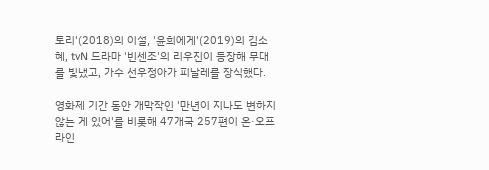토리'(2018)의 이설, '윤희에게'(2019)의 김소혜, tvN 드라마 '빈센조'의 리우진이 등장해 무대를 빛냈고, 가수 선우정아가 피날레를 장식했다.

영화제 기간 동안 개막작인 '만년이 지나도 변하지 않는 게 있어'를 비롯해 47개국 257편이 온·오프라인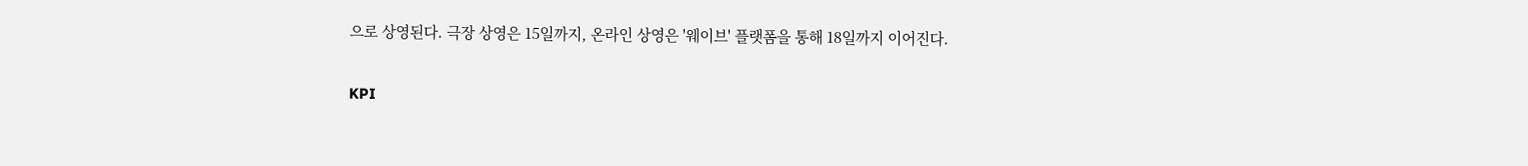으로 상영된다. 극장 상영은 15일까지, 온라인 상영은 '웨이브' 플랫폼을 통해 18일까지 이어진다.

KPI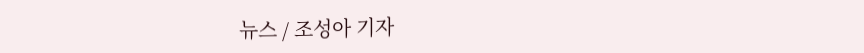뉴스 / 조성아 기자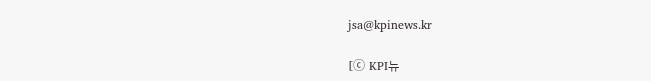jsa@kpinews.kr

[ⓒ KPI뉴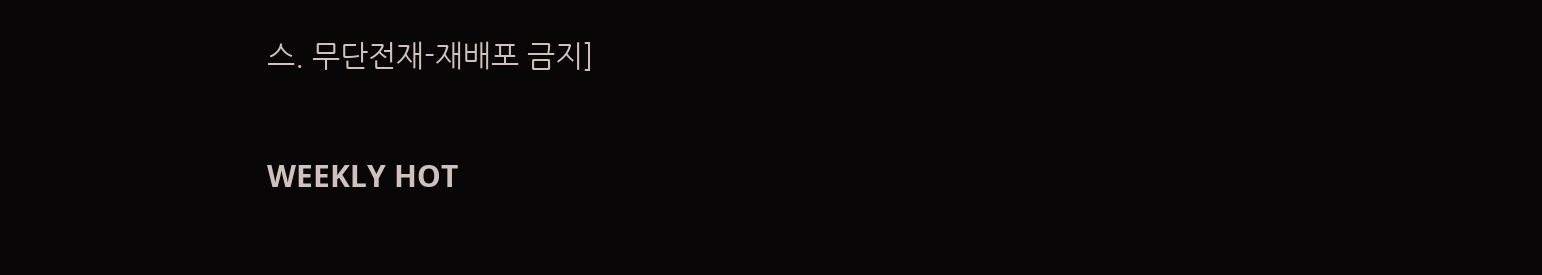스. 무단전재-재배포 금지]

WEEKLY HOT